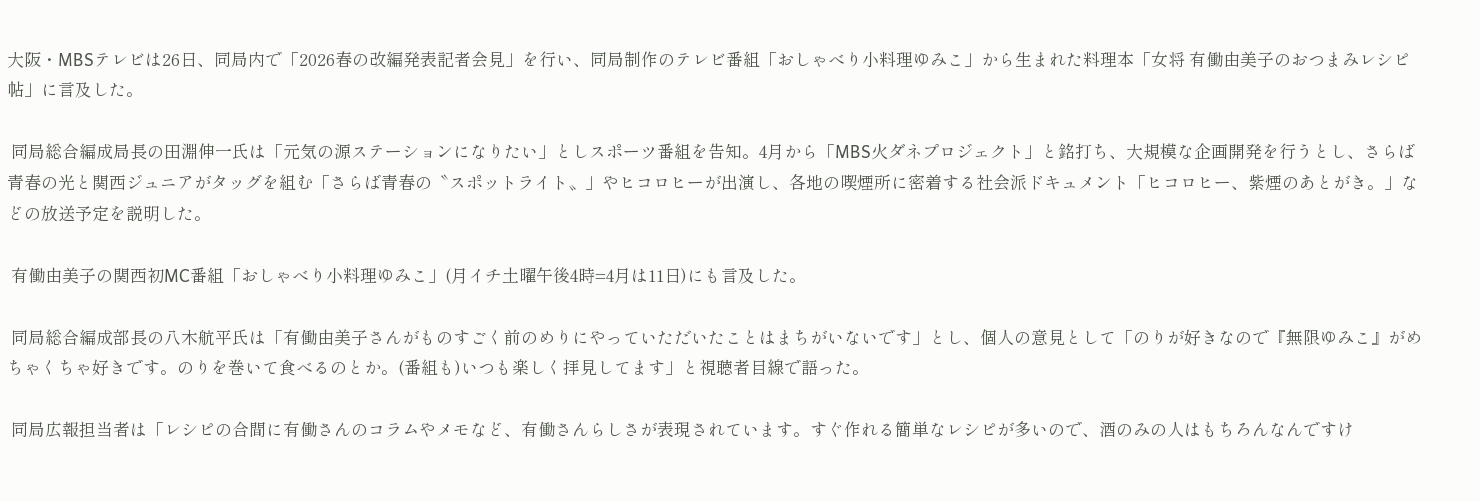大阪・MBSテレビは26日、同局内で「2026春の改編発表記者会見」を行い、同局制作のテレビ番組「おしゃべり小料理ゆみこ」から生まれた料理本「女将 有働由美子のおつまみレシピ帖」に言及した。

 同局総合編成局長の田淵伸一氏は「元気の源ステーションになりたい」としスポーツ番組を告知。4月から「MBS火ダネプロジェクト」と銘打ち、大規模な企画開発を行うとし、さらば青春の光と関西ジュニアがタッグを組む「さらば青春の〝スポットライト〟」やヒコロヒーが出演し、各地の喫煙所に密着する社会派ドキュメント「ヒコロヒー、紫煙のあとがき。」などの放送予定を説明した。

 有働由美子の関西初MC番組「おしゃべり小料理ゆみこ」(月イチ土曜午後4時=4月は11日)にも言及した。

 同局総合編成部長の八木航平氏は「有働由美子さんがものすごく前のめりにやっていただいたことはまちがいないです」とし、個人の意見として「のりが好きなので『無限ゆみこ』がめちゃくちゃ好きです。のりを巻いて食べるのとか。(番組も)いつも楽しく拝見してます」と視聴者目線で語った。

 同局広報担当者は「レシピの合間に有働さんのコラムやメモなど、有働さんらしさが表現されています。すぐ作れる簡単なレシピが多いので、酒のみの人はもちろんなんですけ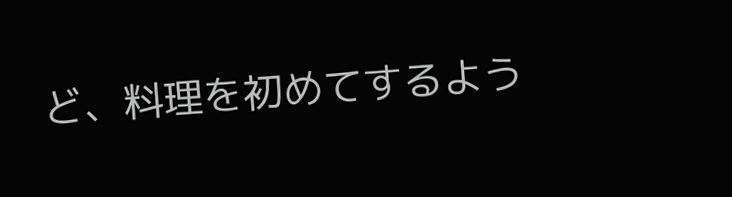ど、料理を初めてするよう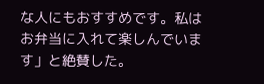な人にもおすすめです。私はお弁当に入れて楽しんでいます」と絶賛した。